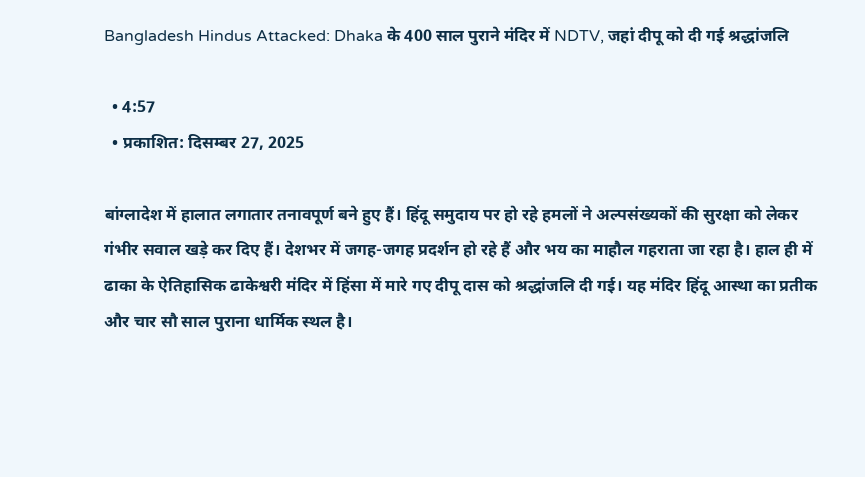Bangladesh Hindus Attacked: Dhaka के 400 साल पुराने मंदिर में NDTV, जहां दीपू को दी गई श्रद्धांजलि

  • 4:57
  • प्रकाशित: दिसम्बर 27, 2025

बांग्लादेश में हालात लगातार तनावपूर्ण बने हुए हैं। हिंदू समुदाय पर हो रहे हमलों ने अल्पसंख्यकों की सुरक्षा को लेकर गंभीर सवाल खड़े कर दिए हैं। देशभर में जगह-जगह प्रदर्शन हो रहे हैं और भय का माहौल गहराता जा रहा है। हाल ही में ढाका के ऐतिहासिक ढाकेश्वरी मंदिर में हिंसा में मारे गए दीपू दास को श्रद्धांजलि दी गई। यह मंदिर हिंदू आस्था का प्रतीक और चार सौ साल पुराना धार्मिक स्थल है।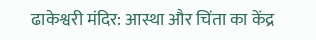ढाकेश्वरी मंदिर: आस्था और चिंता का केंद्र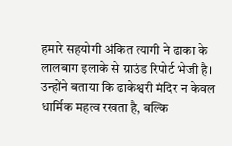हमारे सहयोगी अंकित त्यागी ने ढाका के लालबाग इलाके से ग्राउंड रिपोर्ट भेजी है। उन्होंने बताया कि ढाकेश्वरी मंदिर न केवल धार्मिक महत्व रखता है, बल्कि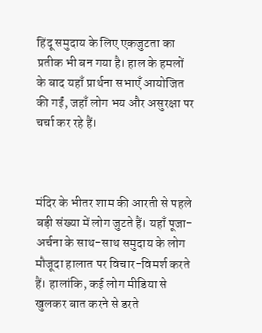हिंदू समुदाय के लिए एकजुटता का प्रतीक भी बन गया है। हाल के हमलों के बाद यहाँ प्रार्थना सभाएँ आयोजित की गईं, जहाँ लोग भय और असुरक्षा पर चर्चा कर रहे हैं।



मंदिर के भीतर शाम की आरती से पहले बड़ी संख्या में लोग जुटते हैं। यहाँ पूजा-अर्चना के साथ-साथ समुदाय के लोग मौजूदा हालात पर विचार-विमर्श करते हैं। हालांकि, कई लोग मीडिया से खुलकर बात करने से डरते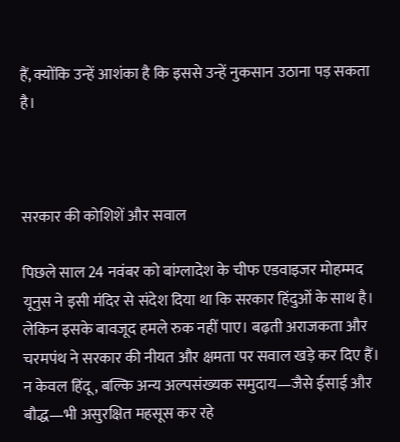हैं, क्योंकि उन्हें आशंका है कि इससे उन्हें नुकसान उठाना पड़ सकता है।



सरकार की कोशिशें और सवाल

पिछले साल 24 नवंबर को बांग्लादेश के चीफ एडवाइजर मोहम्मद यूनुस ने इसी मंदिर से संदेश दिया था कि सरकार हिंदुओं के साथ है। लेकिन इसके बावजूद हमले रुक नहीं पाए। बढ़ती अराजकता और चरमपंथ ने सरकार की नीयत और क्षमता पर सवाल खड़े कर दिए हैं। न केवल हिंदू, बल्कि अन्य अल्पसंख्यक समुदाय—जैसे ईसाई और बौद्ध—भी असुरक्षित महसूस कर रहे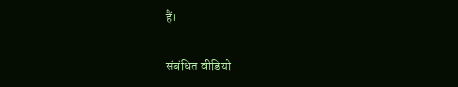हैं।

संबंधित वीडियो